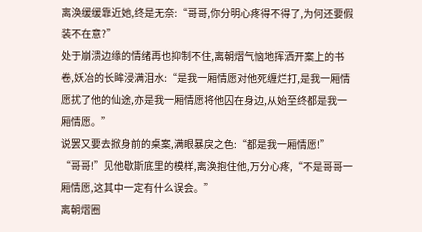离涣缓缓靠近她,终是无奈:“哥哥,你分明心疼得不得了,为何还要假装不在意?”
处于崩溃边缘的情绪再也抑制不住,离朝熠气恼地挥洒开案上的书卷,妖冶的长眸浸满泪水:“是我一厢情愿对他死缠烂打,是我一厢情愿扰了他的仙途,亦是我一厢情愿将他囚在身边,从始至终都是我一厢情愿。”
说罢又要去掀身前的桌案,满眼暴戾之色:“都是我一厢情愿!”
“哥哥!”见他歇斯底里的模样,离涣抱住他,万分心疼,“不是哥哥一厢情愿,这其中一定有什么误会。”
离朝熠圈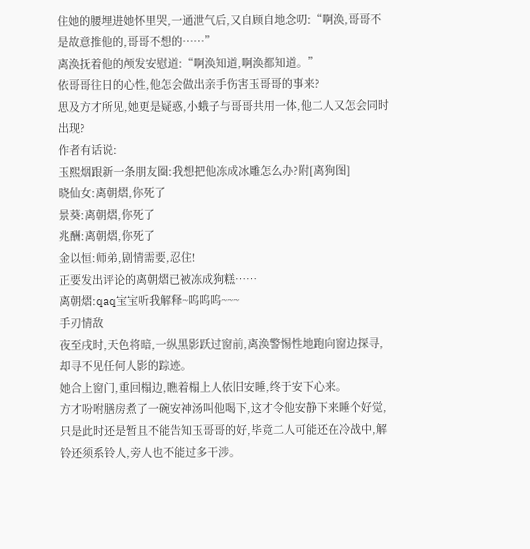住她的腰埋进她怀里哭,一通泄气后,又自顾自地念叨:“啊涣,哥哥不是故意推他的,哥哥不想的……”
离涣抚着他的颅发安慰道:“啊涣知道,啊涣都知道。”
依哥哥往日的心性,他怎会做出亲手伤害玉哥哥的事来?
思及方才所见,她更是疑惑,小蛾子与哥哥共用一体,他二人又怎会同时出现?
作者有话说:
玉熙烟跟新一条朋友圈:我想把他冻成冰雕怎么办?附[离狗图]
晓仙女:离朝熠,你死了
景葵:离朝熠,你死了
兆酬:离朝熠,你死了
金以恒:师弟,剧情需要,忍住!
正要发出评论的离朝熠已被冻成狗糕……
离朝熠:qaq宝宝听我解释~呜呜呜~~~
手刃情敌
夜至戌时,天色将暗,一纵黑影跃过窗前,离涣警惕性地跑向窗边探寻,却寻不见任何人影的踪迹。
她合上窗门,重回榻边,瞧着榻上人依旧安睡,终于安下心来。
方才吩咐膳房煮了一碗安神汤叫他喝下,这才令他安静下来睡个好觉,只是此时还是暂且不能告知玉哥哥的好,毕竟二人可能还在冷战中,解铃还须系铃人,旁人也不能过多干涉。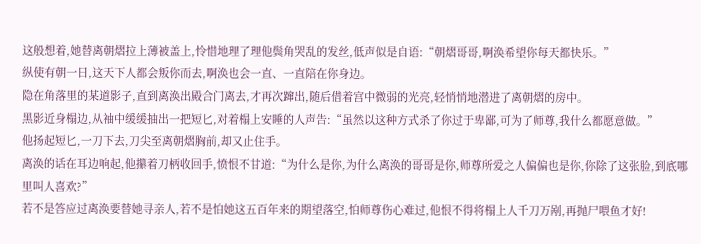这般想着,她替离朝熠拉上薄被盖上,怜惜地理了理他鬓角哭乱的发丝,低声似是自语:“朝熠哥哥,啊涣希望你每天都快乐。”
纵使有朝一日,这天下人都会叛你而去,啊涣也会一直、一直陪在你身边。
隐在角落里的某道影子,直到离涣出殿合门离去,才再次蹿出,随后借着宫中微弱的光亮,轻悄悄地潜进了离朝熠的房中。
黑影近身榻边,从袖中缓缓抽出一把短匕,对着榻上安睡的人声告:“虽然以这种方式杀了你过于卑鄙,可为了师尊,我什么都愿意做。”
他扬起短匕,一刀下去,刀尖至离朝熠胸前,却又止住手。
离涣的话在耳边响起,他攥着刀柄收回手,愤恨不甘道:“为什么是你,为什么离涣的哥哥是你,师尊所爱之人偏偏也是你,你除了这张脸,到底哪里叫人喜欢?”
若不是答应过离涣要替她寻亲人,若不是怕她这五百年来的期望落空,怕师尊伤心难过,他恨不得将榻上人千刀万剐,再抛尸喂鱼才好!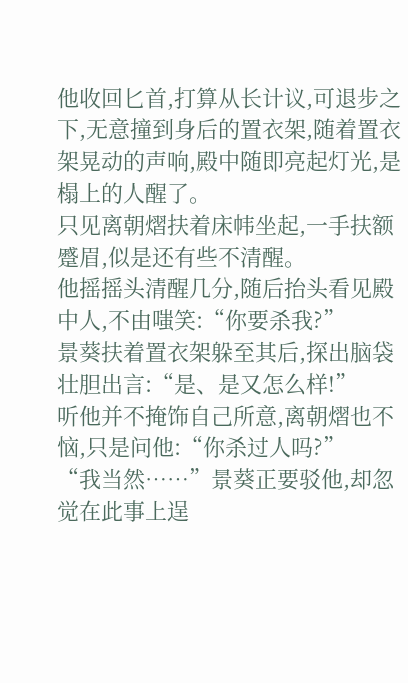他收回匕首,打算从长计议,可退步之下,无意撞到身后的置衣架,随着置衣架晃动的声响,殿中随即亮起灯光,是榻上的人醒了。
只见离朝熠扶着床帏坐起,一手扶额蹙眉,似是还有些不清醒。
他摇摇头清醒几分,随后抬头看见殿中人,不由嗤笑:“你要杀我?”
景葵扶着置衣架躲至其后,探出脑袋壮胆出言:“是、是又怎么样!”
听他并不掩饰自己所意,离朝熠也不恼,只是问他:“你杀过人吗?”
“我当然……”景葵正要驳他,却忽觉在此事上逞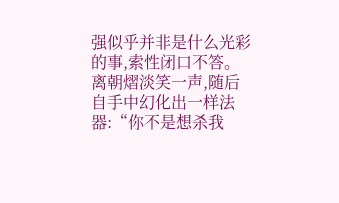强似乎并非是什么光彩的事,索性闭口不答。
离朝熠淡笑一声,随后自手中幻化出一样法器:“你不是想杀我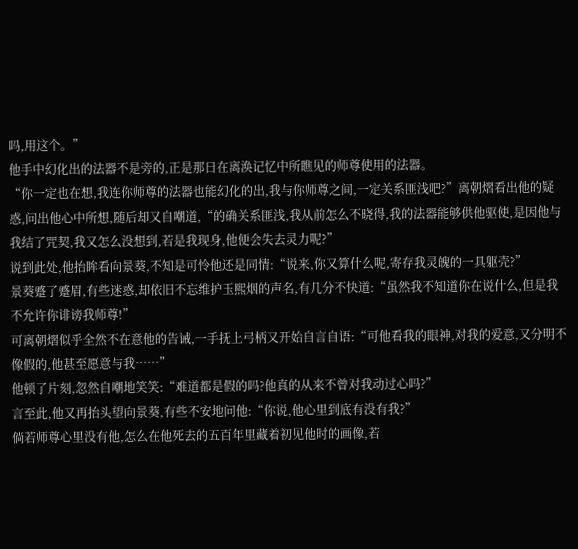吗,用这个。”
他手中幻化出的法器不是旁的,正是那日在离涣记忆中所瞧见的师尊使用的法器。
“你一定也在想,我连你师尊的法器也能幻化的出,我与你师尊之间,一定关系匪浅吧?”离朝熠看出他的疑惑,问出他心中所想,随后却又自嘲道,“的确关系匪浅,我从前怎么不晓得,我的法器能够供他驱使,是因他与我结了咒契,我又怎么没想到,若是我现身,他便会失去灵力呢?”
说到此处,他抬眸看向景葵,不知是可怜他还是同情:“说来,你又算什么呢,寄存我灵魄的一具躯壳?”
景葵蹙了蹙眉,有些迷惑,却依旧不忘维护玉熙烟的声名,有几分不快道:“虽然我不知道你在说什么,但是我不允许你诽谤我师尊!”
可离朝熠似乎全然不在意他的告诫,一手抚上弓柄又开始自言自语:“可他看我的眼神,对我的爱意,又分明不像假的,他甚至愿意与我……”
他顿了片刻,忽然自嘲地笑笑:“难道都是假的吗?他真的从来不曾对我动过心吗?”
言至此,他又再抬头望向景葵,有些不安地问他:“你说,他心里到底有没有我?”
倘若师尊心里没有他,怎么在他死去的五百年里藏着初见他时的画像,若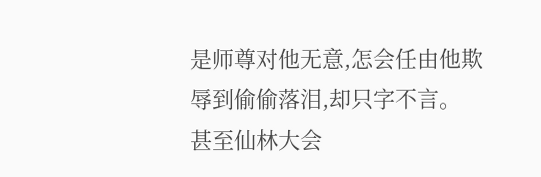是师尊对他无意,怎会任由他欺辱到偷偷落泪,却只字不言。
甚至仙林大会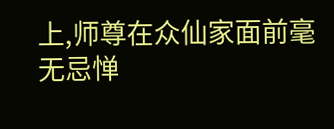上,师尊在众仙家面前毫无忌惮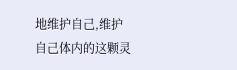地维护自己,维护自己体内的这颗灵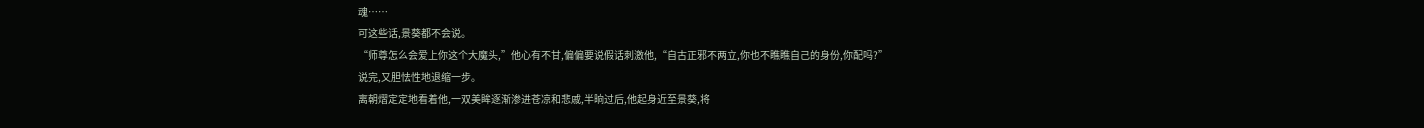魂……
可这些话,景葵都不会说。
“师尊怎么会爱上你这个大魔头,”他心有不甘,偏偏要说假话刺激他,“自古正邪不两立,你也不瞧瞧自己的身份,你配吗?”
说完,又胆怯性地退缩一步。
离朝熠定定地看着他,一双美眸逐渐渗进苍凉和悲戚,半晌过后,他起身近至景葵,将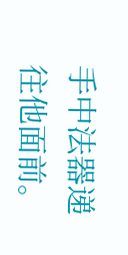手中法器递往他面前。